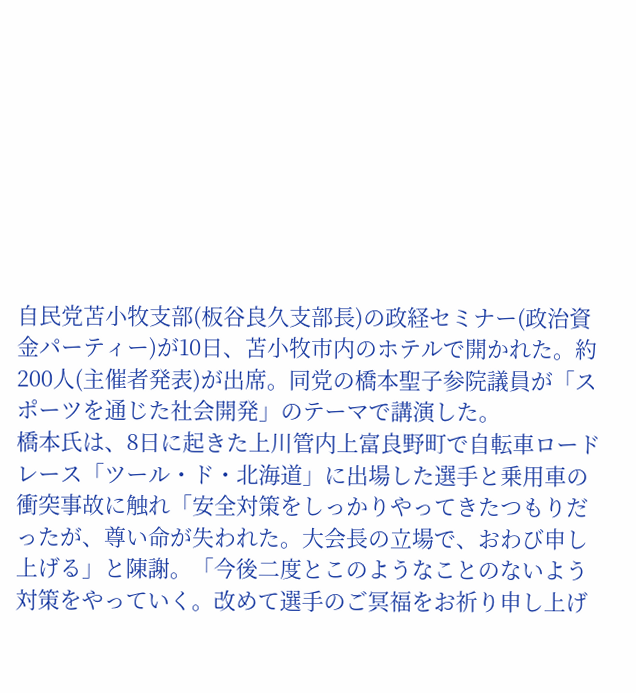自民党苫小牧支部(板谷良久支部長)の政経セミナー(政治資金パーティー)が10日、苫小牧市内のホテルで開かれた。約200人(主催者発表)が出席。同党の橋本聖子参院議員が「スポーツを通じた社会開発」のテーマで講演した。
橋本氏は、8日に起きた上川管内上富良野町で自転車ロードレース「ツール・ド・北海道」に出場した選手と乗用車の衝突事故に触れ「安全対策をしっかりやってきたつもりだったが、尊い命が失われた。大会長の立場で、おわび申し上げる」と陳謝。「今後二度とこのようなことのないよう対策をやっていく。改めて選手のご冥福をお祈り申し上げ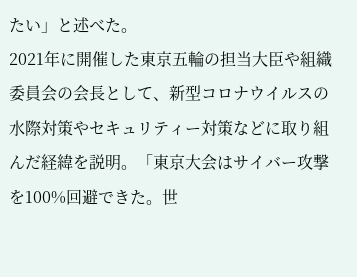たい」と述べた。
2021年に開催した東京五輪の担当大臣や組織委員会の会長として、新型コロナウイルスの水際対策やセキュリティー対策などに取り組んだ経緯を説明。「東京大会はサイバー攻撃を100%回避できた。世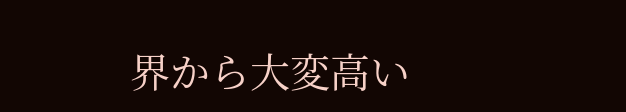界から大変高い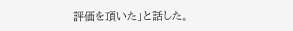評価を頂いた」と話した。